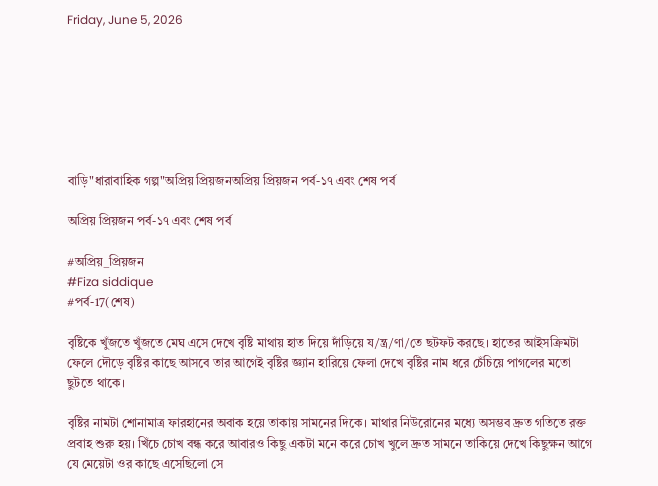Friday, June 5, 2026







বাড়ি"ধারাবাহিক গল্প"অপ্রিয় প্রিয়জনঅপ্রিয় প্রিয়জন পর্ব-১৭ এবং শেষ পর্ব

অপ্রিয় প্রিয়জন পর্ব-১৭ এবং শেষ পর্ব

#অপ্রিয়_প্রিয়জন
#Fiza siddique
#পর্ব-17(শেষ)

বৃষ্টিকে খুঁজতে খুঁজতে মেঘ এসে দেখে বৃষ্টি মাথায় হাত দিয়ে দাঁড়িয়ে য/ন্ত্র/ণা/তে ছটফট করছে। হাতের আইসক্রিমটা ফেলে দৌড়ে বৃষ্টির কাছে আসবে তার আগেই বৃষ্টির জ্ঞ্যান হারিয়ে ফেলা দেখে বৃষ্টির নাম ধরে চেঁচিয়ে পাগলের মতো ছুটতে থাকে।

বৃষ্টির নামটা শোনামাত্র ফারহানের অবাক হয়ে তাকায় সামনের দিকে। মাথার নিউরোনের মধ্যে অসম্ভব দ্রুত গতিতে রক্ত প্রবাহ শুরু হয়। খিঁচে চোখ বন্ধ করে আবারও কিছু একটা মনে করে চোখ খুলে দ্রুত সামনে তাকিয়ে দেখে কিছুক্ষন আগে যে মেয়েটা ওর কাছে এসেছিলো সে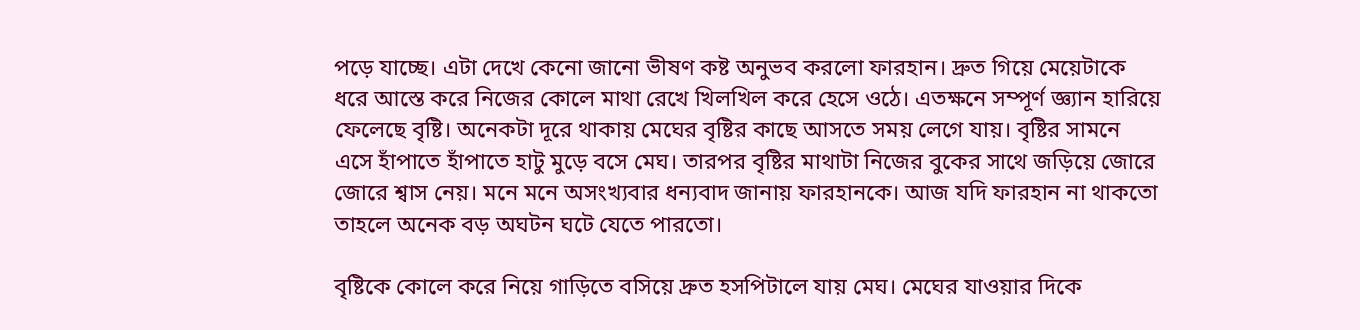পড়ে যাচ্ছে। এটা দেখে কেনো জানো ভীষণ কষ্ট অনুভব করলো ফারহান। দ্রুত গিয়ে মেয়েটাকে ধরে আস্তে করে নিজের কোলে মাথা রেখে খিলখিল করে হেসে ওঠে। এতক্ষনে সম্পূর্ণ জ্ঞ্যান হারিয়ে ফেলেছে বৃষ্টি। অনেকটা দূরে থাকায় মেঘের বৃষ্টির কাছে আসতে সময় লেগে যায়। বৃষ্টির সামনে এসে হাঁপাতে হাঁপাতে হাটু মুড়ে বসে মেঘ। তারপর বৃষ্টির মাথাটা নিজের বুকের সাথে জড়িয়ে জোরে জোরে শ্বাস নেয়। মনে মনে অসংখ্যবার ধন্যবাদ জানায় ফারহানকে। আজ যদি ফারহান না থাকতো তাহলে অনেক বড় অঘটন ঘটে যেতে পারতো।

বৃষ্টিকে কোলে করে নিয়ে গাড়িতে বসিয়ে দ্রুত হসপিটালে যায় মেঘ। মেঘের যাওয়ার দিকে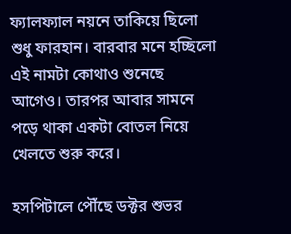ফ্যালফ্যাল নয়নে তাকিয়ে ছিলো শুধু ফারহান। বারবার মনে হচ্ছিলো এই নামটা কোথাও শুনেছে আগেও। তারপর আবার সামনে পড়ে থাকা একটা বোতল নিয়ে খেলতে শুরু করে।

হসপিটালে পৌঁছে ডক্টর শুভর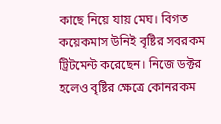কাছে নিয়ে যায় মেঘ। বিগত কয়েকমাস উনিই বৃষ্টির সবরকম ট্রিটমেন্ট করেছেন। নিজে ডক্টর হলেও বৃষ্টির ক্ষেত্রে কোনরকম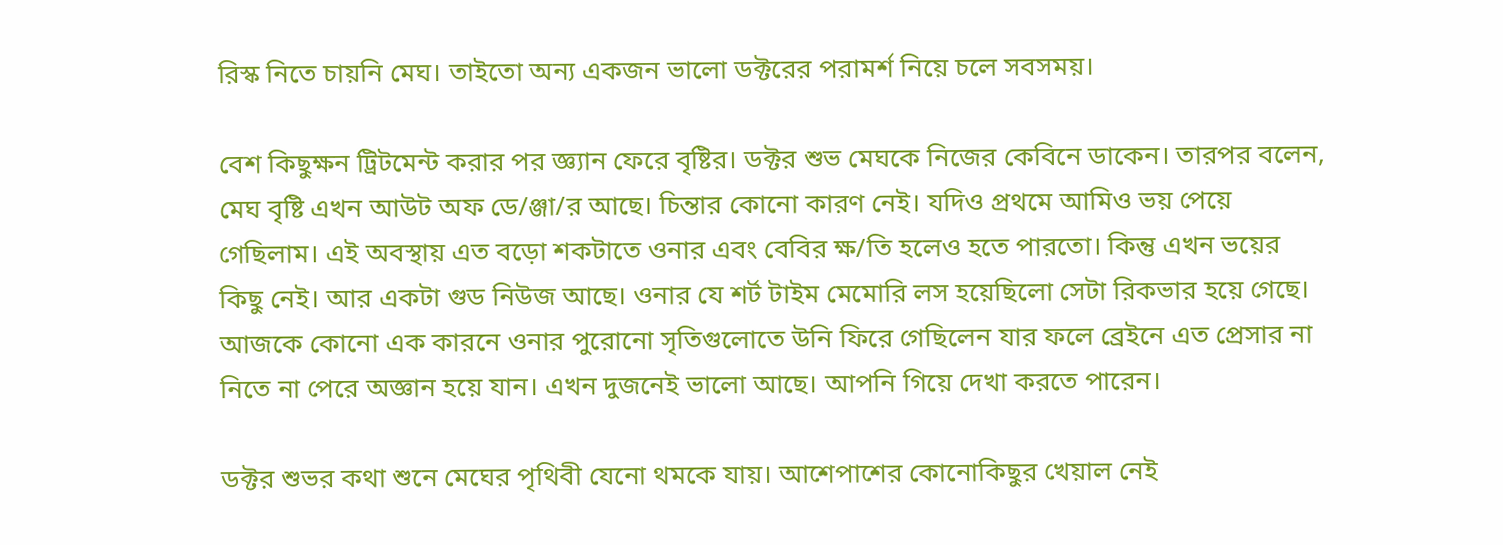রিস্ক নিতে চায়নি মেঘ। তাইতো অন্য একজন ভালো ডক্টরের পরামর্শ নিয়ে চলে সবসময়।

বেশ কিছুক্ষন ট্রিটমেন্ট করার পর জ্ঞ্যান ফেরে বৃষ্টির। ডক্টর শুভ মেঘকে নিজের কেবিনে ডাকেন। তারপর বলেন, মেঘ বৃষ্টি এখন আউট অফ ডে/ঞ্জা/র আছে। চিন্তার কোনো কারণ নেই। যদিও প্রথমে আমিও ভয় পেয়ে গেছিলাম। এই অবস্থায় এত বড়ো শকটাতে ওনার এবং বেবির ক্ষ/তি হলেও হতে পারতো। কিন্তু এখন ভয়ের কিছু নেই। আর একটা গুড নিউজ আছে। ওনার যে শর্ট টাইম মেমোরি লস হয়েছিলো সেটা রিকভার হয়ে গেছে। আজকে কোনো এক কারনে ওনার পুরোনো সৃতিগুলোতে উনি ফিরে গেছিলেন যার ফলে ব্রেইনে এত প্রেসার না নিতে না পেরে অজ্ঞান হয়ে যান। এখন দুজনেই ভালো আছে। আপনি গিয়ে দেখা করতে পারেন।

ডক্টর শুভর কথা শুনে মেঘের পৃথিবী যেনো থমকে যায়। আশেপাশের কোনোকিছুর খেয়াল নেই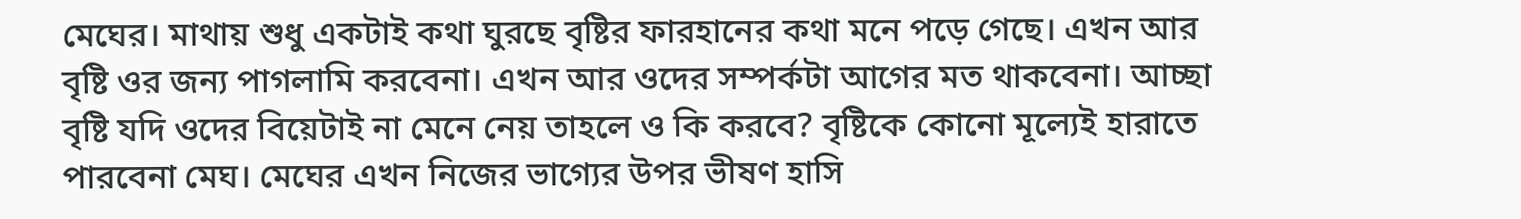মেঘের। মাথায় শুধু একটাই কথা ঘুরছে বৃষ্টির ফারহানের কথা মনে পড়ে গেছে। এখন আর বৃষ্টি ওর জন্য পাগলামি করবেনা। এখন আর ওদের সম্পর্কটা আগের মত থাকবেনা। আচ্ছা বৃষ্টি যদি ওদের বিয়েটাই না মেনে নেয় তাহলে ও কি করবে? বৃষ্টিকে কোনো মূল্যেই হারাতে পারবেনা মেঘ। মেঘের এখন নিজের ভাগ্যের উপর ভীষণ হাসি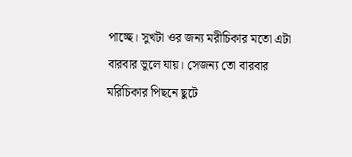পাচ্ছে। সুখটা ওর জন্য মরীচিকার মতো এটা বারবার ভুলে যায়। সেজন্য তো বারবার মরিচিকার পিছনে ছুটে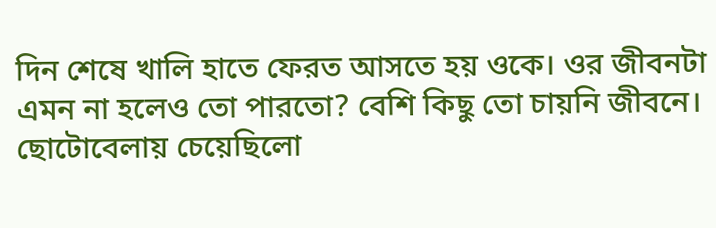দিন শেষে খালি হাতে ফেরত আসতে হয় ওকে। ওর জীবনটা এমন না হলেও তো পারতো? বেশি কিছু তো চায়নি জীবনে। ছোটোবেলায় চেয়েছিলো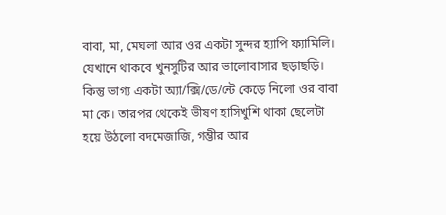বাবা, মা, মেঘলা আর ওর একটা সুন্দর হ্যাপি ফ্যামিলি। যেখানে থাকবে খুনসুটির আর ভালোবাসার ছড়াছড়ি। কিন্তু ভাগ্য একটা অ্যা/ক্সি/ডে/ন্টে কেড়ে নিলো ওর বাবা মা কে। তারপর থেকেই ভীষণ হাসিখুশি থাকা ছেলেটা হয়ে উঠলো বদমেজাজি, গম্ভীর আর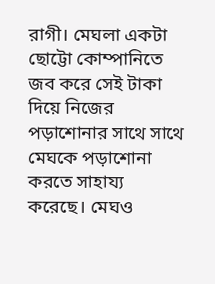রাগী। মেঘলা একটা ছোট্টো কোম্পানিতে জব করে সেই টাকা দিয়ে নিজের পড়াশোনার সাথে সাথে মেঘকে পড়াশোনা করতে সাহায্য করেছে। মেঘও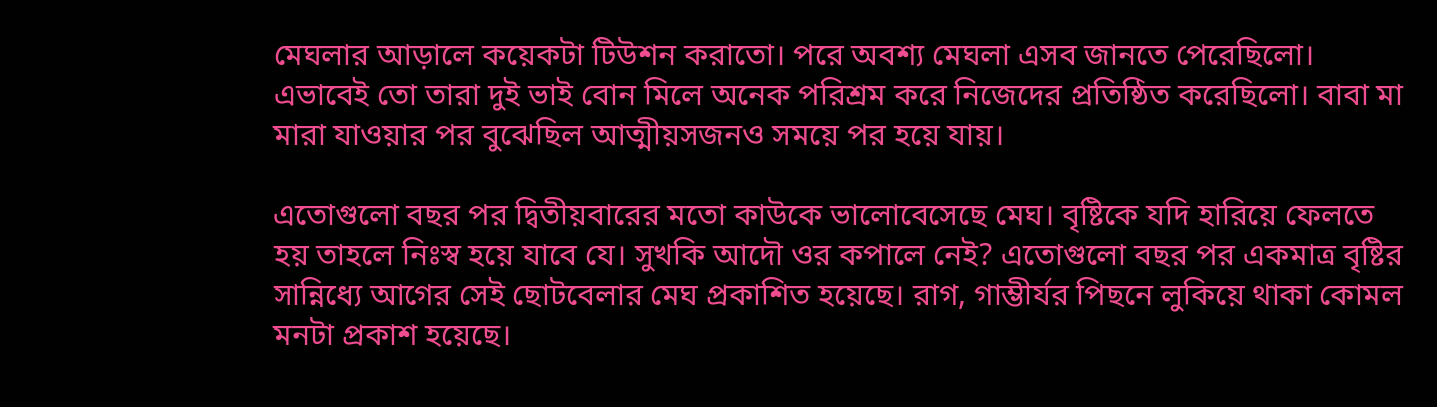মেঘলার আড়ালে কয়েকটা টিউশন করাতো। পরে অবশ্য মেঘলা এসব জানতে পেরেছিলো। এভাবেই তো তারা দুই ভাই বোন মিলে অনেক পরিশ্রম করে নিজেদের প্রতিষ্ঠিত করেছিলো। বাবা মা মারা যাওয়ার পর বুঝেছিল আত্মীয়সজনও সময়ে পর হয়ে যায়।

এতোগুলো বছর পর দ্বিতীয়বারের মতো কাউকে ভালোবেসেছে মেঘ। বৃষ্টিকে যদি হারিয়ে ফেলতে হয় তাহলে নিঃস্ব হয়ে যাবে যে। সুখকি আদৌ ওর কপালে নেই? এতোগুলো বছর পর একমাত্র বৃষ্টির সান্নিধ্যে আগের সেই ছোটবেলার মেঘ প্রকাশিত হয়েছে। রাগ, গাম্ভীর্যর পিছনে লুকিয়ে থাকা কোমল মনটা প্রকাশ হয়েছে।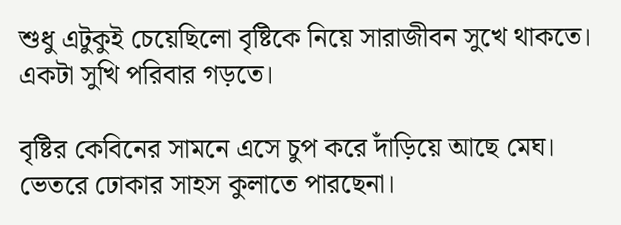শুধু এটুকুই চেয়েছিলো বৃষ্টিকে নিয়ে সারাজীবন সুখে থাকতে। একটা সুখি পরিবার গড়তে।

বৃষ্টির কেবিনের সামনে এসে চুপ করে দাঁড়িয়ে আছে মেঘ। ভেতরে ঢোকার সাহস কুলাতে পারছেনা।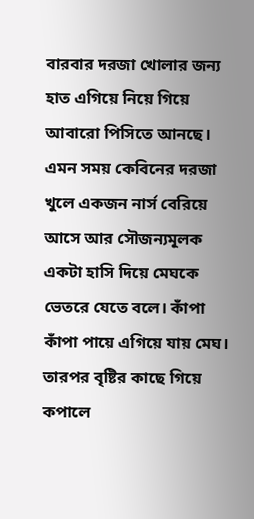বারবার দরজা খোলার জন্য হাত এগিয়ে নিয়ে গিয়ে আবারো পিসিতে আনছে। এমন সময় কেবিনের দরজা খুলে একজন নার্স বেরিয়ে আসে আর সৌজন্যমূলক একটা হাসি দিয়ে মেঘকে ভেতরে যেতে বলে। কাঁপা কাঁপা পায়ে এগিয়ে যায় মেঘ। তারপর বৃষ্টির কাছে গিয়ে কপালে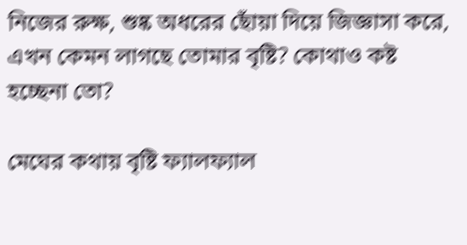নিজের রুক্ষ, শুষ্ক অধরের ছোঁয়া দিয়ে জিজ্ঞাসা করে, এখন কেমন লাগছে তোমার বৃষ্টি? কোথাও কষ্ট হচ্ছেনা তো?

মেঘের কথায় বৃষ্টি ফ্যালফ্যাল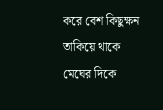করে বেশ কিছুক্ষন তাকিয়ে থাকে মেঘের দিকে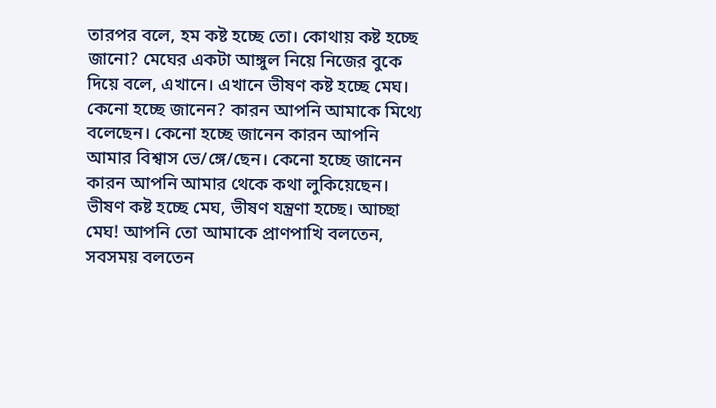তারপর বলে, হম কষ্ট হচ্ছে তো। কোথায় কষ্ট হচ্ছে জানো? মেঘের একটা আঙ্গুল নিয়ে নিজের বুকে দিয়ে বলে, এখানে। এখানে ভীষণ কষ্ট হচ্ছে মেঘ। কেনো হচ্ছে জানেন? কারন আপনি আমাকে মিথ্যে বলেছেন। কেনো হচ্ছে জানেন কারন আপনি আমার বিশ্বাস ভে/ঙ্গে/ছেন। কেনো হচ্ছে জানেন কারন আপনি আমার থেকে কথা লুকিয়েছেন। ভীষণ কষ্ট হচ্ছে মেঘ, ভীষণ যন্ত্রণা হচ্ছে। আচ্ছা মেঘ! আপনি তো আমাকে প্রাণপাখি বলতেন, সবসময় বলতেন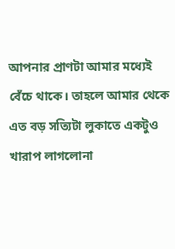আপনার প্রাণটা আমার মধ্যেই বেঁচে থাকে। তাহলে আমার থেকে এত বড় সত্যিটা লুকাতে একটুও খারাপ লাগলোনা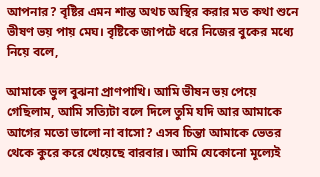আপনার? বৃষ্টির এমন শান্ত অথচ অস্থির করার মত কথা শুনে ভীষণ ভয় পায় মেঘ। বৃষ্টিকে জাপটে ধরে নিজের বুকের মধ্যে নিয়ে বলে,

আমাকে ভুল বুঝনা প্রাণপাখি। আমি ভীষন ভয় পেয়ে গেছিলাম, আমি সত্যিটা বলে দিলে তুমি যদি আর আমাকে আগের মতো ভালো না বাসো? এসব চিন্তা আমাকে ভেতর থেকে কুরে করে খেয়েছে বারবার। আমি যেকোনো মূল্যেই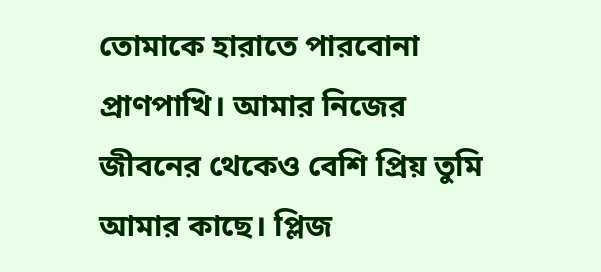তোমাকে হারাতে পারবোনা প্রাণপাখি। আমার নিজের জীবনের থেকেও বেশি প্রিয় তুমি আমার কাছে। প্লিজ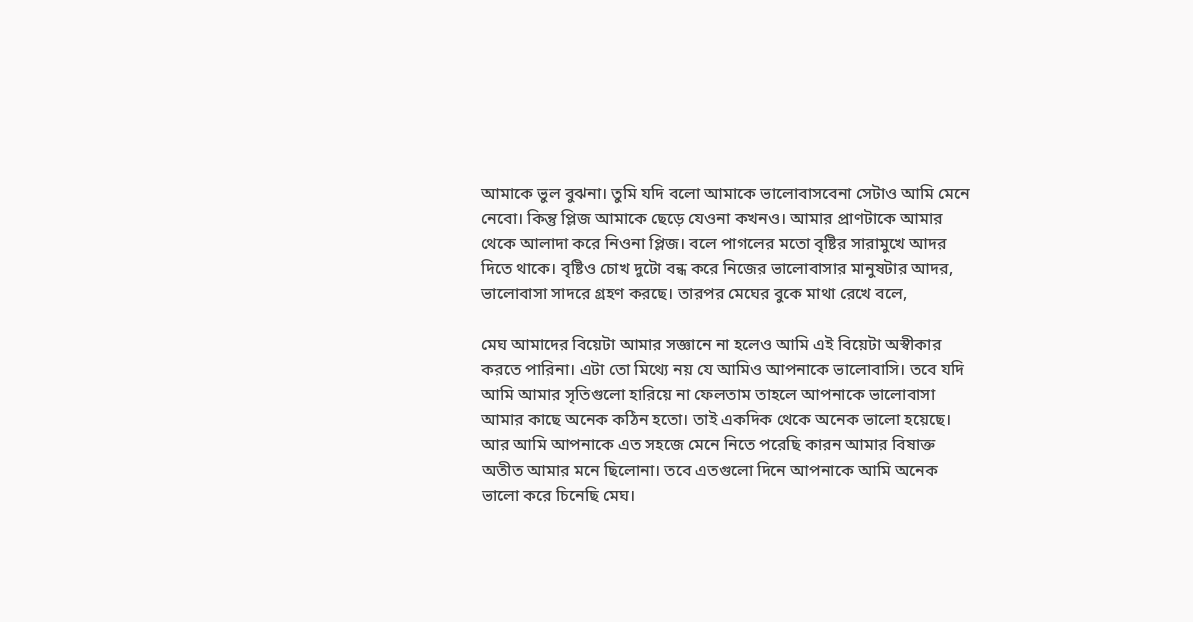আমাকে ভুল বুঝনা। তুমি যদি বলো আমাকে ভালোবাসবেনা সেটাও আমি মেনে নেবো। কিন্তু প্লিজ আমাকে ছেড়ে যেওনা কখনও। আমার প্রাণটাকে আমার থেকে আলাদা করে নিওনা প্লিজ। বলে পাগলের মতো বৃষ্টির সারামুখে আদর দিতে থাকে। বৃষ্টিও চোখ দুটো বন্ধ করে নিজের ভালোবাসার মানুষটার আদর, ভালোবাসা সাদরে গ্রহণ করছে। তারপর মেঘের বুকে মাথা রেখে বলে,

মেঘ আমাদের বিয়েটা আমার সজ্ঞানে না হলেও আমি এই বিয়েটা অস্বীকার করতে পারিনা। এটা তো মিথ্যে নয় যে আমিও আপনাকে ভালোবাসি। তবে যদি আমি আমার সৃতিগুলো হারিয়ে না ফেলতাম তাহলে আপনাকে ভালোবাসা আমার কাছে অনেক কঠিন হতো। তাই একদিক থেকে অনেক ভালো হয়েছে। আর আমি আপনাকে এত সহজে মেনে নিতে পরেছি কারন আমার বিষাক্ত অতীত আমার মনে ছিলোনা। তবে এতগুলো দিনে আপনাকে আমি অনেক ভালো করে চিনেছি মেঘ।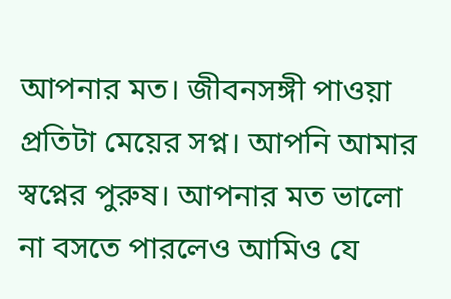আপনার মত। জীবনসঙ্গী পাওয়া প্রতিটা মেয়ের সপ্ন। আপনি আমার স্বপ্নের পুরুষ। আপনার মত ভালো না বসতে পারলেও আমিও যে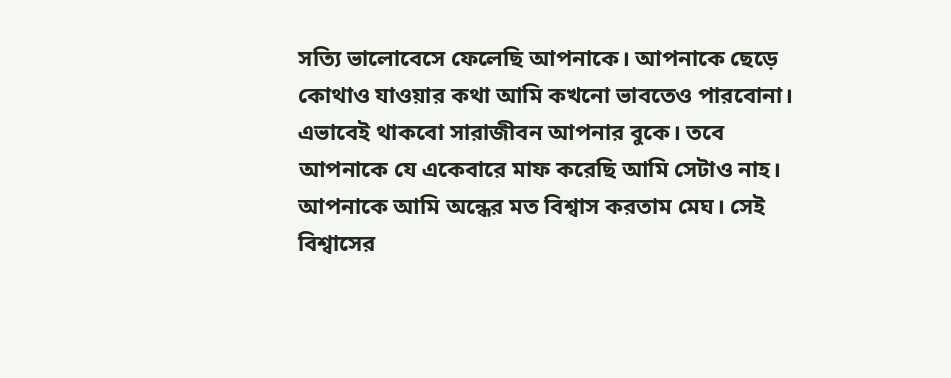সত্যি ভালোবেসে ফেলেছি আপনাকে। আপনাকে ছেড়ে কোথাও যাওয়ার কথা আমি কখনো ভাবতেও পারবোনা। এভাবেই থাকবো সারাজীবন আপনার বুকে। তবে আপনাকে যে একেবারে মাফ করেছি আমি সেটাও নাহ। আপনাকে আমি অন্ধের মত বিশ্বাস করতাম মেঘ। সেই বিশ্বাসের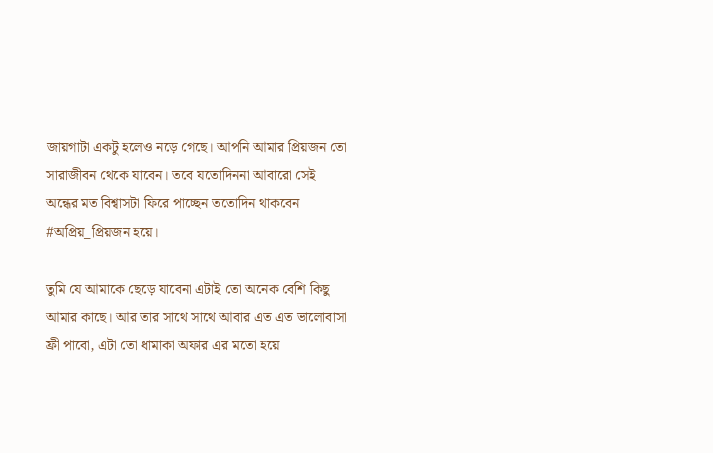জায়গাটা একটু হলেও নড়ে গেছে। আপনি আমার প্রিয়জন তো সারাজীবন থেকে যাবেন। তবে যতোদিননা আবারো সেই অন্ধের মত বিশ্বাসটা ফিরে পাচ্ছেন ততোদিন থাকবেন #অপ্রিয়_প্রিয়জন হয়ে।

তুমি যে আমাকে ছেড়ে যাবেনা এটাই তো অনেক বেশি কিছু আমার কাছে। আর তার সাথে সাথে আবার এত এত ভালোবাসা ফ্রী পাবো, এটা তো ধামাকা অফার এর মতো হয়ে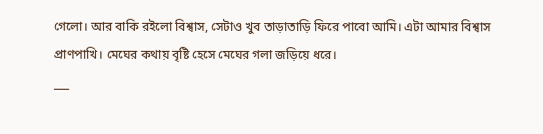গেলো। আর বাকি রইলো বিশ্বাস, সেটাও খুব তাড়াতাড়ি ফিরে পাবো আমি। এটা আমার বিশ্বাস প্রাণপাখি। মেঘের কথায় বৃষ্টি হেসে মেঘের গলা জড়িয়ে ধরে।
___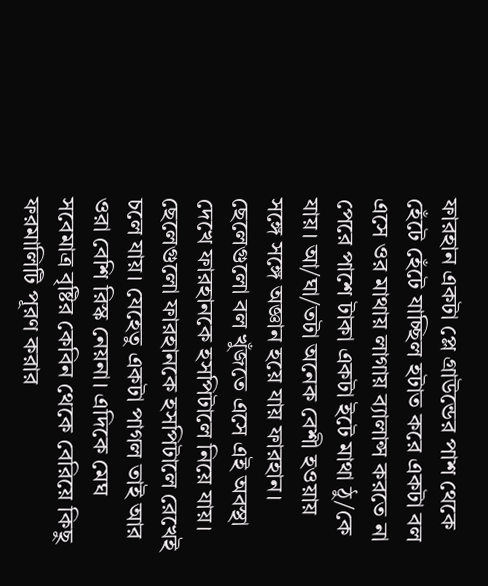ফারহান একটা প্লে গ্রাউন্ডের পাশ থেকে হেঁটে হেঁটে যাচ্ছিল হটাত করে একটা বল এসে ওর মাথায় লাগায় ব্যালান্স করতে না পেরে পাশে টাকা একটা ইটে মাথা ঠু/কে যায়। আ/ঘা/তটা অনেক বেশী হওয়ায় সঙ্গে সঙ্গে অজ্ঞান হয়ে যায় ফারহান। ছেলেগুলো বল খুঁজতে এসে এই অবস্থা দেখে ফারহানকে হসপিটালে নিয়ে যায়। ছেলেগুলো ফারহানকে হসপিটালে রেখেই চলে যায়। যেহেতু একটা পাগল তাই আর ওরা বেশি রিস্ক নেয়না। এদিকে মেঘ সবেমাত্র বৃষ্টির কেবিন থেকে বেরিয়ে কিছু ফরমালিটি পূরণ করার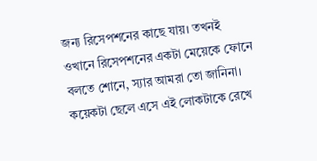জন্য রিসেপশনের কাছে যায়। তখনই ওখানে রিসেপশনের একটা মেয়েকে ফোনে বলতে শোনে, স্যার আমরা তো জানিনা। কয়েকটা ছেলে এসে এই লোকটাকে রেখে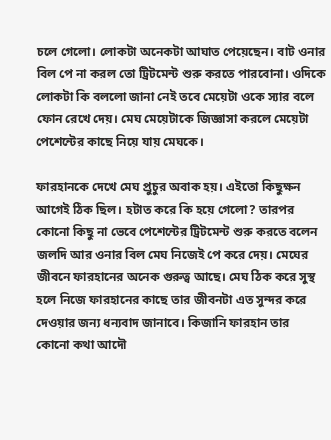চলে গেলো। লোকটা অনেকটা আঘাত পেয়েছেন। বাট ওনার বিল পে না করল তো ট্রিটমেন্ট শুরু করতে পারবোনা। ওদিকে লোকটা কি বললো জানা নেই তবে মেয়েটা ওকে স্যার বলে ফোন রেখে দেয়। মেঘ মেয়েটাকে জিজ্ঞাসা করলে মেয়েটা পেশেন্টের কাছে নিয়ে যায় মেঘকে।

ফারহানকে দেখে মেঘ প্রুচুর অবাক হয়। এইতো কিছুক্ষন আগেই ঠিক ছিল। হটাত করে কি হয়ে গেলো? তারপর কোনো কিছু না ভেবে পেশেন্টের ট্রিটমেন্ট শুরু করতে বলেন জলদি আর ওনার বিল মেঘ নিজেই পে করে দেয়। মেঘের জীবনে ফারহানের অনেক গুরুত্ব আছে। মেঘ ঠিক করে সুস্থ হলে নিজে ফারহানের কাছে তার জীবনটা এত সুন্দর করে দেওয়ার জন্য ধন্যবাদ জানাবে। কিজানি ফারহান তার কোনো কথা আদৌ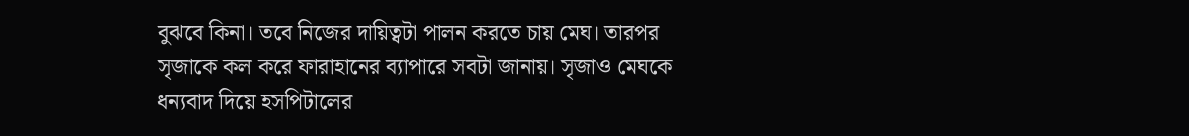বুঝবে কিনা। তবে নিজের দায়িত্বটা পালন করতে চায় মেঘ। তারপর সৃজাকে কল করে ফারাহানের ব্যাপারে সবটা জানায়। সৃজাও মেঘকে ধন্যবাদ দিয়ে হসপিটালের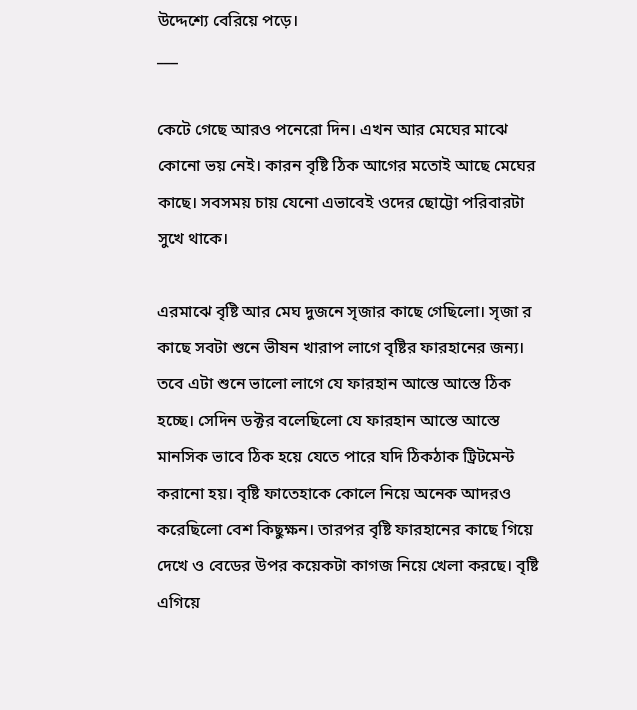উদ্দেশ্যে বেরিয়ে পড়ে।
___

কেটে গেছে আরও পনেরো দিন। এখন আর মেঘের মাঝে কোনো ভয় নেই। কারন বৃষ্টি ঠিক আগের মতোই আছে মেঘের কাছে। সবসময় চায় যেনো এভাবেই ওদের ছোট্টো পরিবারটা সুখে থাকে।

এরমাঝে বৃষ্টি আর মেঘ দুজনে সৃজার কাছে গেছিলো। সৃজা র কাছে সবটা শুনে ভীষন খারাপ লাগে বৃষ্টির ফারহানের জন্য। তবে এটা শুনে ভালো লাগে যে ফারহান আস্তে আস্তে ঠিক হচ্ছে। সেদিন ডক্টর বলেছিলো যে ফারহান আস্তে আস্তে মানসিক ভাবে ঠিক হয়ে যেতে পারে যদি ঠিকঠাক ট্রিটমেন্ট করানো হয়। বৃষ্টি ফাতেহাকে কোলে নিয়ে অনেক আদরও করেছিলো বেশ কিছুক্ষন। তারপর বৃষ্টি ফারহানের কাছে গিয়ে দেখে ও বেডের উপর কয়েকটা কাগজ নিয়ে খেলা করছে। বৃষ্টি এগিয়ে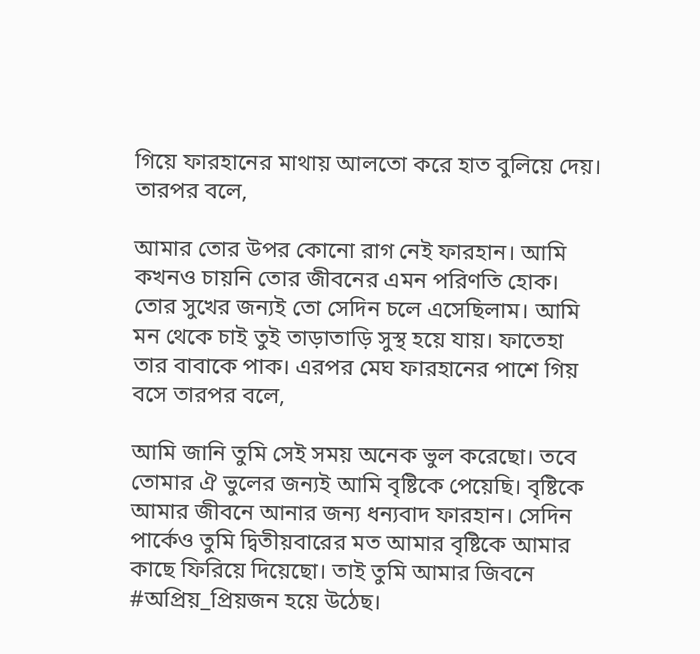গিয়ে ফারহানের মাথায় আলতো করে হাত বুলিয়ে দেয়। তারপর বলে,

আমার তোর উপর কোনো রাগ নেই ফারহান। আমি কখনও চায়নি তোর জীবনের এমন পরিণতি হোক। তোর সুখের জন্যই তো সেদিন চলে এসেছিলাম। আমি মন থেকে চাই তুই তাড়াতাড়ি সুস্থ হয়ে যায়। ফাতেহা তার বাবাকে পাক। এরপর মেঘ ফারহানের পাশে গিয় বসে তারপর বলে,

আমি জানি তুমি সেই সময় অনেক ভুল করেছো। তবে তোমার ঐ ভুলের জন্যই আমি বৃষ্টিকে পেয়েছি। বৃষ্টিকে আমার জীবনে আনার জন্য ধন্যবাদ ফারহান। সেদিন পার্কেও তুমি দ্বিতীয়বারের মত আমার বৃষ্টিকে আমার কাছে ফিরিয়ে দিয়েছো। তাই তুমি আমার জিবনে #অপ্রিয়_প্রিয়জন হয়ে উঠেছ।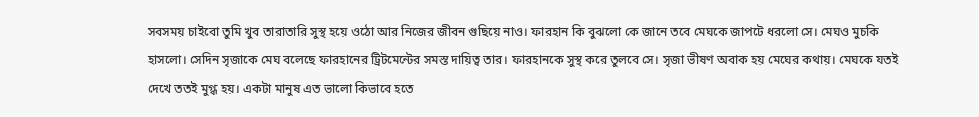সবসময় চাইবো তুমি খুব তারাতারি সুস্থ হয়ে ওঠো আর নিজের জীবন গুছিয়ে নাও। ফারহান কি বুঝলো কে জানে তবে মেঘকে জাপটে ধরলো সে। মেঘও মুচকি হাসলো। সেদিন সৃজাকে মেঘ বলেছে ফারহানের ট্রিটমেন্টের সমস্ত দায়িত্ব তার। ফারহানকে সুস্থ করে তুলবে সে। সৃজা ভীষণ অবাক হয় মেঘের কথায়। মেঘকে যতই দেখে ততই মুগ্ধ হয়। একটা মানুষ এত ভালো কিভাবে হতে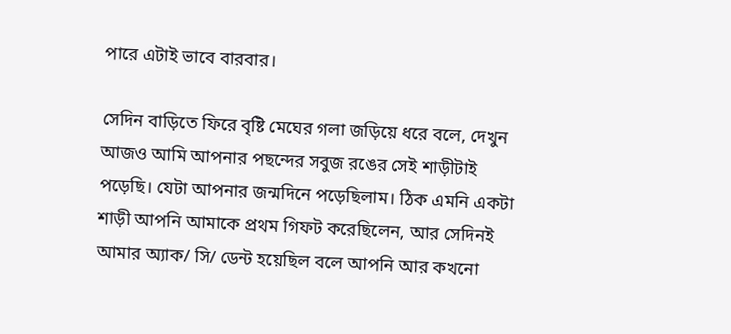পারে এটাই ভাবে বারবার।

সেদিন বাড়িতে ফিরে বৃষ্টি মেঘের গলা জড়িয়ে ধরে বলে, দেখুন আজও আমি আপনার পছন্দের সবুজ রঙের সেই শাড়ীটাই পড়েছি। যেটা আপনার জন্মদিনে পড়েছিলাম। ঠিক এমনি একটা শাড়ী আপনি আমাকে প্রথম গিফট করেছিলেন, আর সেদিনই আমার অ্যাক/ সি/ ডেন্ট হয়েছিল বলে আপনি আর কখনো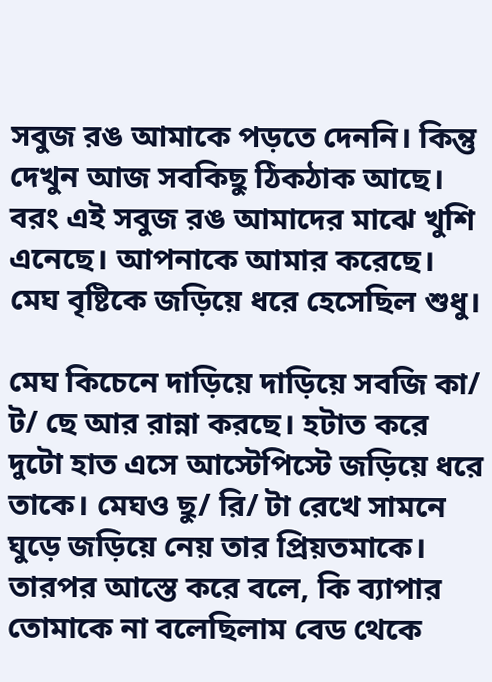সবুজ রঙ আমাকে পড়তে দেননি। কিন্তু দেখুন আজ সবকিছু ঠিকঠাক আছে। বরং এই সবুজ রঙ আমাদের মাঝে খুশি এনেছে। আপনাকে আমার করেছে। মেঘ বৃষ্টিকে জড়িয়ে ধরে হেসেছিল শুধু।

মেঘ কিচেনে দাড়িয়ে দাড়িয়ে সবজি কা/ ট/ ছে আর রান্না করছে। হটাত করে দুটো হাত এসে আস্টেপিস্টে জড়িয়ে ধরে তাকে। মেঘও ছু/ রি/ টা রেখে সামনে ঘুড়ে জড়িয়ে নেয় তার প্রিয়তমাকে। তারপর আস্তে করে বলে, কি ব্যাপার তোমাকে না বলেছিলাম বেড থেকে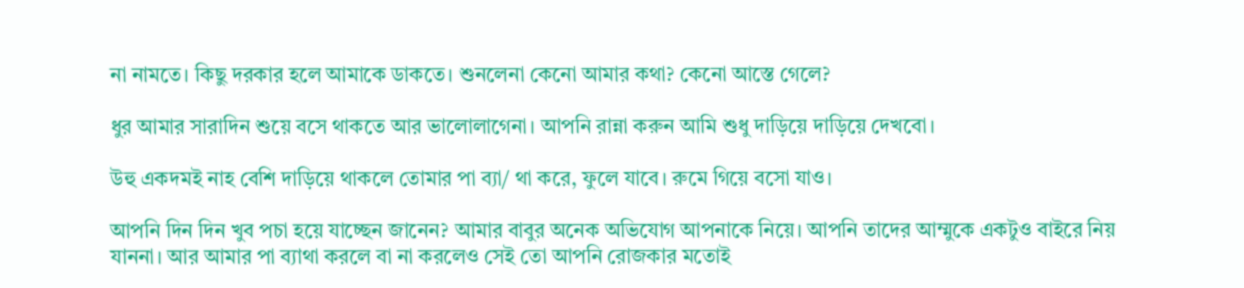না নামতে। কিছু দরকার হলে আমাকে ডাকতে। শুনলেনা কেনো আমার কথা? কেনো আস্তে গেলে?

ধুর আমার সারাদিন শুয়ে বসে থাকতে আর ভালোলাগেনা। আপনি রান্না করুন আমি শুধু দাড়িয়ে দাড়িয়ে দেখবো।

উহু একদমই নাহ বেশি দাড়িয়ে থাকলে তোমার পা ব্যা/ থা করে, ফুলে যাবে। রুমে গিয়ে বসো যাও।

আপনি দিন দিন খুব পচা হয়ে যাচ্ছেন জানেন? আমার বাবুর অনেক অভিযোগ আপনাকে নিয়ে। আপনি তাদের আম্মুকে একটুও বাইরে নিয় যাননা। আর আমার পা ব্যাথা করলে বা না করলেও সেই তো আপনি রোজকার মতোই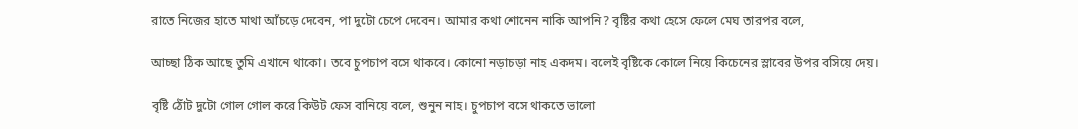রাতে নিজের হাতে মাথা আঁচড়ে দেবেন, পা দুটো চেপে দেবেন। আমার কথা শোনেন নাকি আপনি? বৃষ্টির কথা হেসে ফেলে মেঘ তারপর বলে,

আচ্ছা ঠিক আছে তুমি এখানে থাকো। তবে চুপচাপ বসে থাকবে। কোনো নড়াচড়া নাহ একদম। বলেই বৃষ্টিকে কোলে নিয়ে কিচেনের স্লাবের উপর বসিয়ে দেয়।

বৃষ্টি ঠোঁট দুটো গোল গোল করে কিউট ফেস বানিয়ে বলে, শুনুন নাহ। চুপচাপ বসে থাকতে ভালো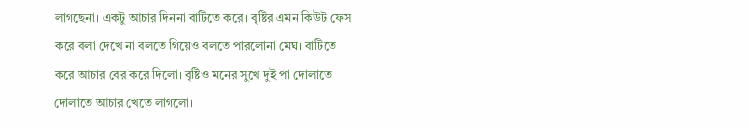লাগছেনা। একটু আচার দিননা বাটিতে করে। বৃষ্টির এমন কিউট ফেস করে বলা দেখে না বলতে গিয়েও বলতে পারলোনা মেঘ। বাটিতে করে আচার বের করে দিলো। বৃষ্টিও মনের সুখে দুই পা দোলাতে দোলাতে আচার খেতে লাগলো।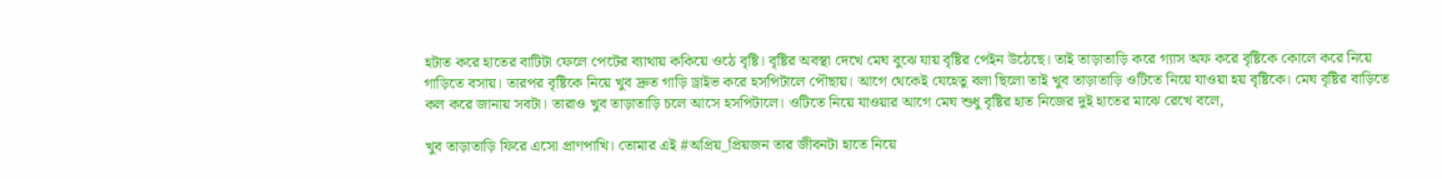হটাত করে হাতের বাটিটা ফেলে পেটের ব্যাথায় ককিয়ে ওঠে বৃষ্টি। বৃষ্টির অবস্থা দেখে মেঘ বুঝে যায় বৃষ্টির পেইন উঠেছে। তাই তাড়াতাড়ি করে গ্যাস অফ করে বৃষ্টিকে কোলে করে নিয়ে গাড়িতে বসায়। তারপর বৃষ্টিকে নিয়ে খুব দ্রুত গাড়ি ড্রাইভ করে হসপিটালে পৌছায়। আগে থেকেই যেহেতু বলা ছিলো তাই খুব তাড়াতাড়ি ওটিতে নিয়ে যাওয়া হয় বৃষ্টিকে। মেঘ বৃষ্টির বাড়িতে কল করে জানায় সবটা। তারাও খুব তাড়াতাড়ি চলে আসে হসপিটালে। ওটিতে নিয়ে যাওয়ার আগে মেঘ শুধু বৃষ্টির হাত নিজের দুই হাতের মাঝে রেখে বলে,

খুব তাড়াতাড়ি ফিরে এসো প্রাণপাখি। তোমার এই #অপ্রিয়_প্রিয়জন তার জীবনটা হাতে নিয়ে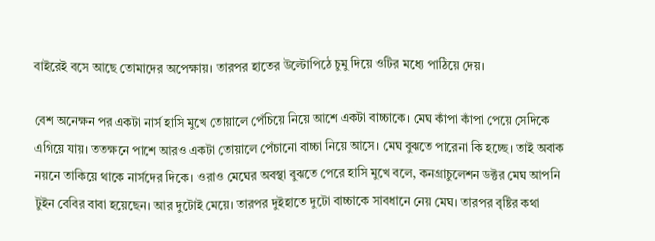বাইরেই বসে আছে তোমাদের অপেক্ষায়। তারপর হাতের উল্টোপিঠে চুমু দিয়ে ওটির মধ্যে পাঠিয়ে দেয়।

বেশ অনেক্ষন পর একটা নার্স হাসি মুখে তোয়ালে পেঁচিয়ে নিয়ে আশে একটা বাচ্চাকে। মেঘ কাঁপা কাঁপা পেয়ে সেদিকে এগিয়ে যায়। ততক্ষনে পাশে আরও একটা তোয়ালে পেঁচানো বাচ্চা নিয়ে আসে। মেঘ বুঝতে পারেনা কি হচ্ছে। তাই অবাক নয়নে তাকিয়ে থাকে নার্সদের দিকে। ওরাও মেঘের অবস্থা বুঝতে পেরে হাসি মুখে বলে, কনগ্রাচুলেশন ডক্টর মেঘ আপনি টুইন বেবির বাবা হয়েছেন। আর দুটোই মেয়ে। তারপর দুইহাতে দুটো বাচ্চাকে সাবধানে নেয় মেঘ। তারপর বৃষ্টির কথা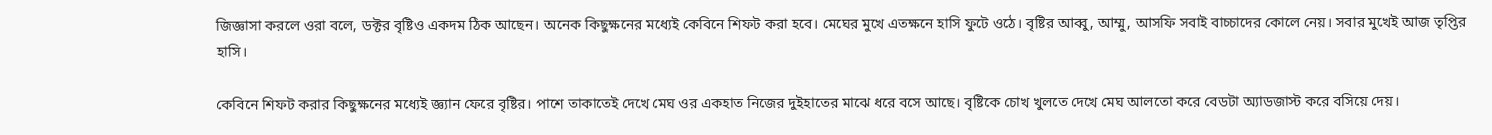জিজ্ঞাসা করলে ওরা বলে, ডক্টর বৃষ্টিও একদম ঠিক আছেন। অনেক কিছুক্ষনের মধ্যেই কেবিনে শিফট করা হবে। মেঘের মুখে এতক্ষনে হাসি ফুটে ওঠে। বৃষ্টির আব্বু, আম্মু, আসফি সবাই বাচ্চাদের কোলে নেয়। সবার মুখেই আজ তৃপ্তির হাসি।

কেবিনে শিফট করার কিছুক্ষনের মধ্যেই জ্ঞ্যান ফেরে বৃষ্টির। পাশে তাকাতেই দেখে মেঘ ওর একহাত নিজের দুইহাতের মাঝে ধরে বসে আছে। বৃষ্টিকে চোখ খুলতে দেখে মেঘ আলতো করে বেডটা অ্যাডজাস্ট করে বসিয়ে দেয়।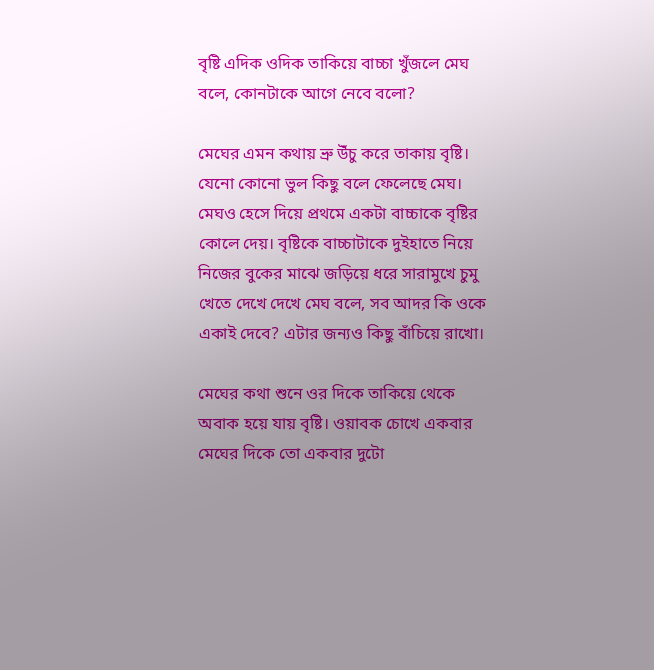বৃষ্টি এদিক ওদিক তাকিয়ে বাচ্চা খুঁজলে মেঘ বলে, কোনটাকে আগে নেবে বলো?

মেঘের এমন কথায় ভ্রু উঁচু করে তাকায় বৃষ্টি। যেনো কোনো ভুল কিছু বলে ফেলেছে মেঘ। মেঘও হেসে দিয়ে প্রথমে একটা বাচ্চাকে বৃষ্টির কোলে দেয়। বৃষ্টিকে বাচ্চাটাকে দুইহাতে নিয়ে নিজের বুকের মাঝে জড়িয়ে ধরে সারামুখে চুমু খেতে দেখে দেখে মেঘ বলে, সব আদর কি ওকে একাই দেবে? এটার জন্যও কিছু বাঁচিয়ে রাখো।

মেঘের কথা শুনে ওর দিকে তাকিয়ে থেকে অবাক হয়ে যায় বৃষ্টি। ওয়াবক চোখে একবার মেঘের দিকে তো একবার দুটো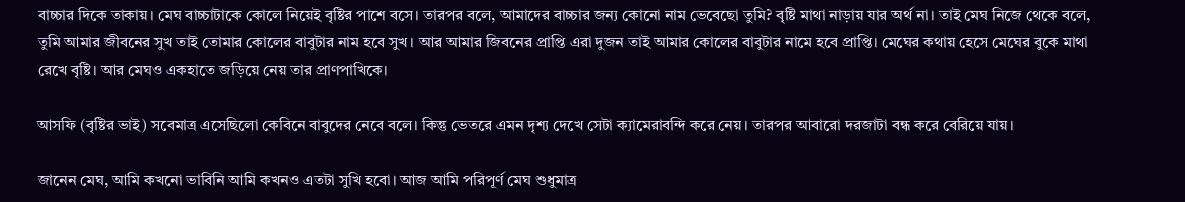বাচ্চার দিকে তাকায়। মেঘ বাচ্চাটাকে কোলে নিয়েই বৃষ্টির পাশে বসে। তারপর বলে, আমাদের বাচ্চার জন্য কোনো নাম ভেবেছো তুমি? বৃষ্টি মাথা নাড়ায় যার অর্থ না। তাই মেঘ নিজে থেকে বলে, তুমি আমার জীবনের সুখ তাই তোমার কোলের বাবুটার নাম হবে সুখ। আর আমার জিবনের প্রাপ্তি এরা দুজন তাই আমার কোলের বাবুটার নামে হবে প্রাপ্তি। মেঘের কথায় হেসে মেঘের বুকে মাথা রেখে বৃষ্টি। আর মেঘও একহাতে জড়িয়ে নেয় তার প্রাণপাখিকে।

আসফি (বৃষ্টির ভাই) সবেমাত্র এসেছিলো কেবিনে বাবুদের নেবে বলে। কিন্তু ভেতরে এমন দৃশ্য দেখে সেটা ক্যামেরাবন্দি করে নেয়। তারপর আবারো দরজাটা বন্ধ করে বেরিয়ে যায়।

জানেন মেঘ, আমি কখনো ভাবিনি আমি কখনও এতটা সুখি হবো। আজ আমি পরিপূর্ণ মেঘ শুধুমাত্র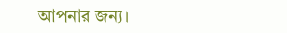আপনার জন্য।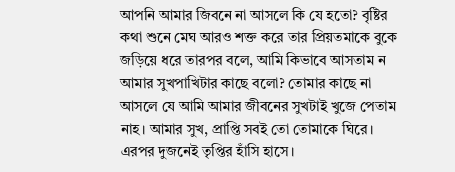আপনি আমার জিবনে না আসলে কি যে হতো? বৃষ্টির কথা শুনে মেঘ আরও শক্ত করে তার প্রিয়তমাকে বুকে জড়িয়ে ধরে তারপর বলে, আমি কিভাবে আসতাম ন আমার সুখপাখিটার কাছে বলো? তোমার কাছে না আসলে যে আমি আমার জীবনের সুখটাই খুজে পেতাম নাহ। আমার সুখ, প্রাপ্তি সবই তো তোমাকে ঘিরে। এরপর দুজনেই তৃপ্তির হাঁসি হাসে।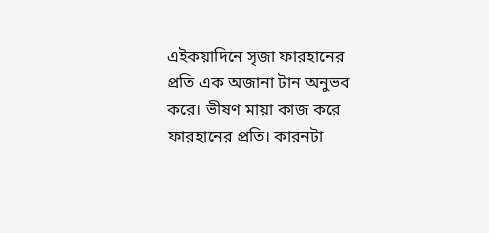এইকয়াদিনে সৃজা ফারহানের প্রতি এক অজানা টান অনুভব করে। ভীষণ মায়া কাজ করে ফারহানের প্রতি। কারনটা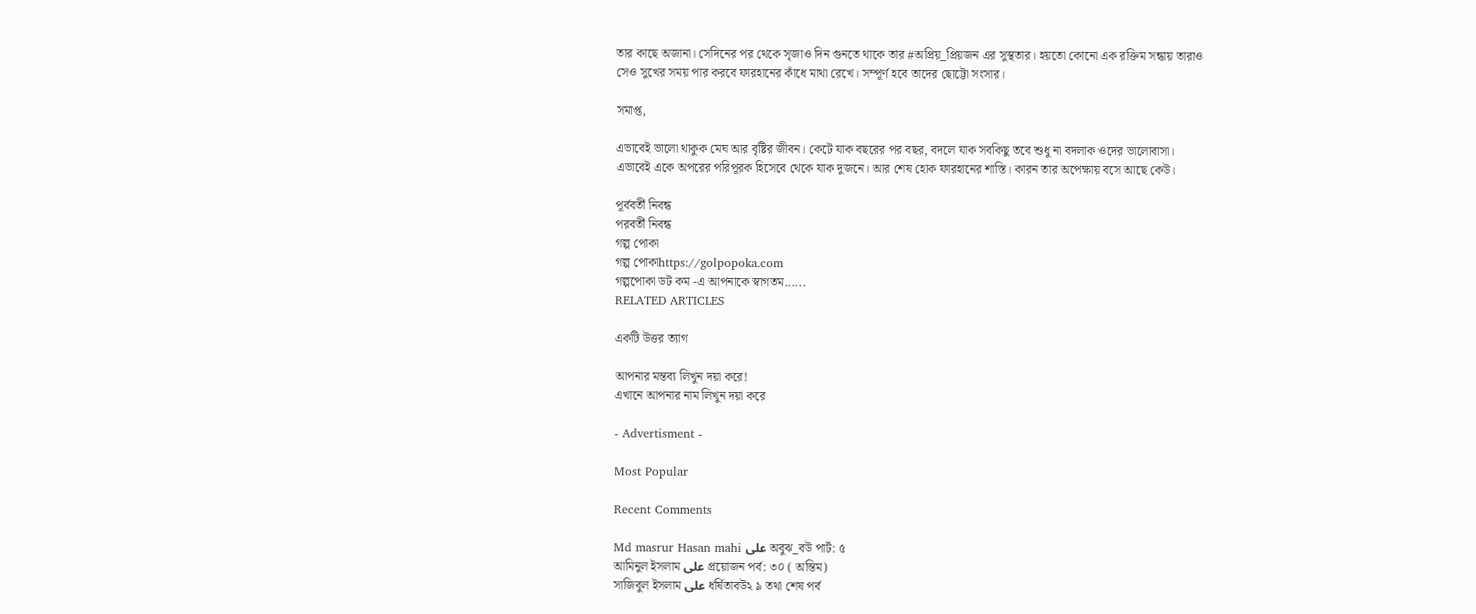তার কাছে অজানা। সেদিনের পর থেকে সৃজাও দিন গুনতে থাকে তার #অপ্রিয়_প্রিয়জন এর সুস্থতার। হয়তো কোনো এক রক্তিম সন্ধায় তারাও সেও সুখের সময় পার করবে ফারহানের কাঁধে মাথা রেখে। সম্পূর্ণ হবে তাদের ছোট্টো সংসার।

সমাপ্ত,

এভাবেই ভালো থাকুক মেঘ আর বৃষ্টির জীবন। কেটে যাক বছরের পর বছর, বদলে যাক সবকিছু তবে শুধু না বদলাক ওদের ভালোবাসা। এভাবেই একে অপরের পরিপূরক হিসেবে থেকে যাক দুজনে। আর শেষ হোক ফারহানের শাস্তি। কারন তার অপেক্ষায় বসে আছে কেউ।

পূর্ববর্তী নিবন্ধ
পরবর্তী নিবন্ধ
গল্প পোকা
গল্প পোকাhttps://golpopoka.com
গল্পপোকা ডট কম -এ আপনাকে স্বাগতম......
RELATED ARTICLES

একটি উত্তর ত্যাগ

আপনার মন্তব্য লিখুন দয়া করে!
এখানে আপনার নাম লিখুন দয়া করে

- Advertisment -

Most Popular

Recent Comments

Md masrur Hasan mahi على অবুঝ_বউ পার্ট: ৫
আমিনুল ইসলাম على প্রয়োজন পর্ব: ৩০ ( অন্তিম)
সাজিবুল ইসলাম على ধর্ষিতাবউ২ ৯ তথা শেষ পর্ব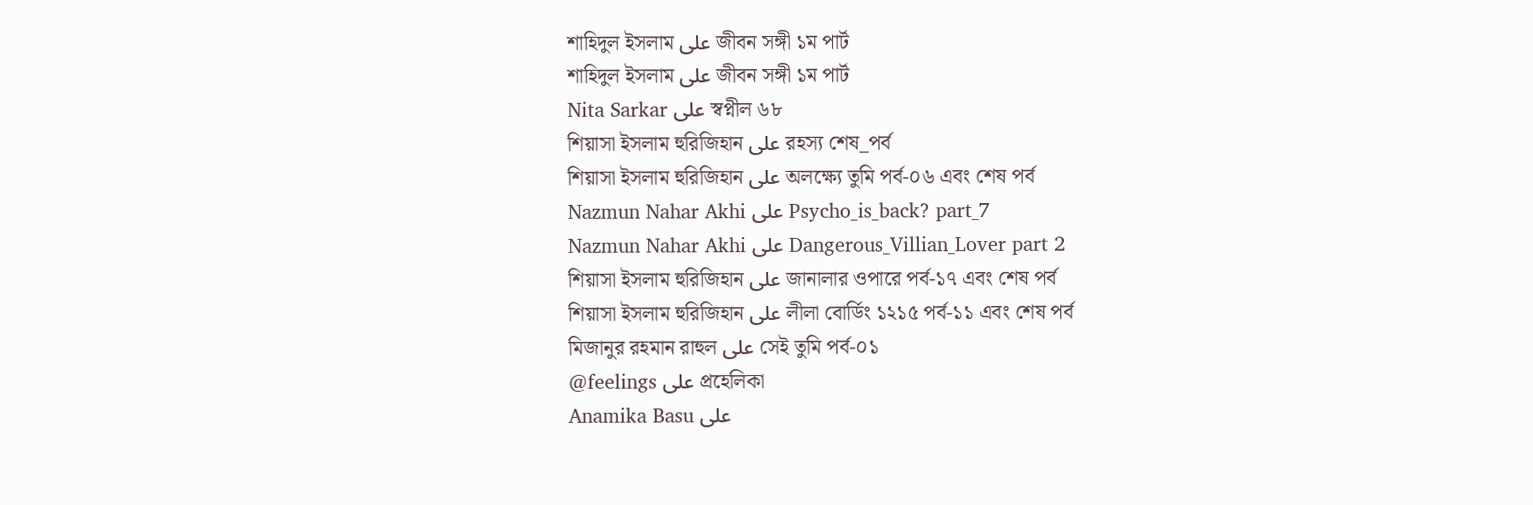শাহিদুল ইসলাম على জীবন সঙ্গী ১ম পার্ট
শাহিদুল ইসলাম على জীবন সঙ্গী ১ম পার্ট
Nita Sarkar على স্বপ্নীল ৬৮
শিয়াসা ইসলাম হুরিজিহান على রহস্য শেষ_পর্ব
শিয়াসা ইসলাম হুরিজিহান على অলক্ষ্যে তুমি পর্ব-০৬ এবং শেষ পর্ব
Nazmun Nahar Akhi على Psycho_is_back? part_7
Nazmun Nahar Akhi على Dangerous_Villian_Lover part 2
শিয়াসা ইসলাম হুরিজিহান على জানালার ওপারে পর্ব-১৭ এবং শেষ পর্ব
শিয়াসা ইসলাম হুরিজিহান على লীলা বোর্ডিং ১২১৫ পর্ব-১১ এবং শেষ পর্ব
মিজানুর রহমান রাহুল على সেই তুমি পর্ব-০১
@feelings على প্রহেলিকা
Anamika Basu على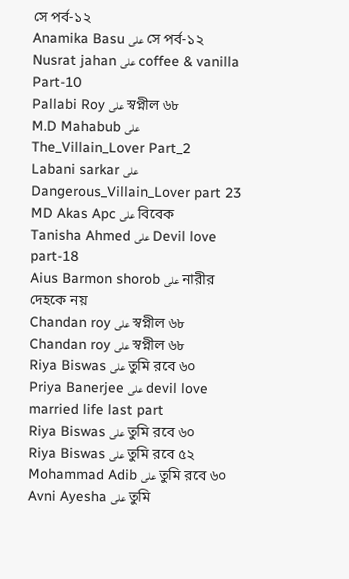সে পর্ব-১২
Anamika Basu على সে পর্ব-১২
Nusrat jahan على coffee & vanilla Part-10
Pallabi Roy على স্বপ্নীল ৬৮
M.D Mahabub على The_Villain_Lover Part_2
Labani sarkar على Dangerous_Villain_Lover part 23
MD Akas Apc على বিবেক
Tanisha Ahmed على Devil love part-18
Aius Barmon shorob على নারীর দেহকে নয়
Chandan roy على স্বপ্নীল ৬৮
Chandan roy على স্বপ্নীল ৬৮
Riya Biswas على তুমি রবে ৬০
Priya Banerjee على devil love married life last part
Riya Biswas على তুমি রবে ৬০
Riya Biswas على তুমি রবে ৫২
Mohammad Adib على তুমি রবে ৬০
Avni Ayesha على তুমি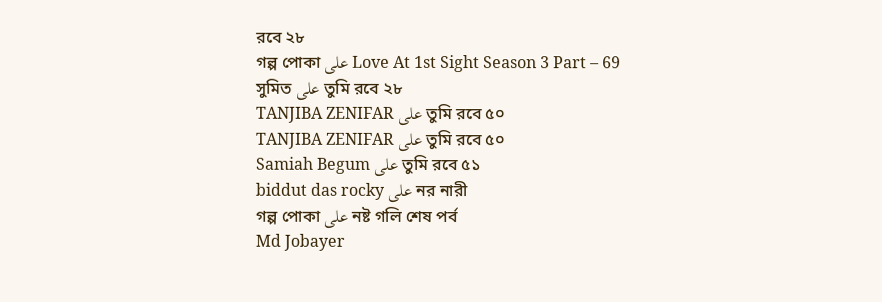রবে ২৮
গল্প পোকা على Love At 1st Sight Season 3 Part – 69
সুমিত على তুমি রবে ২৮
TANJIBA ZENIFAR على তুমি রবে ৫০
TANJIBA ZENIFAR على তুমি রবে ৫০
Samiah Begum على তুমি রবে ৫১
biddut das rocky على নর নারী
গল্প পোকা على নষ্ট গলি শেষ পর্ব
Md Jobayer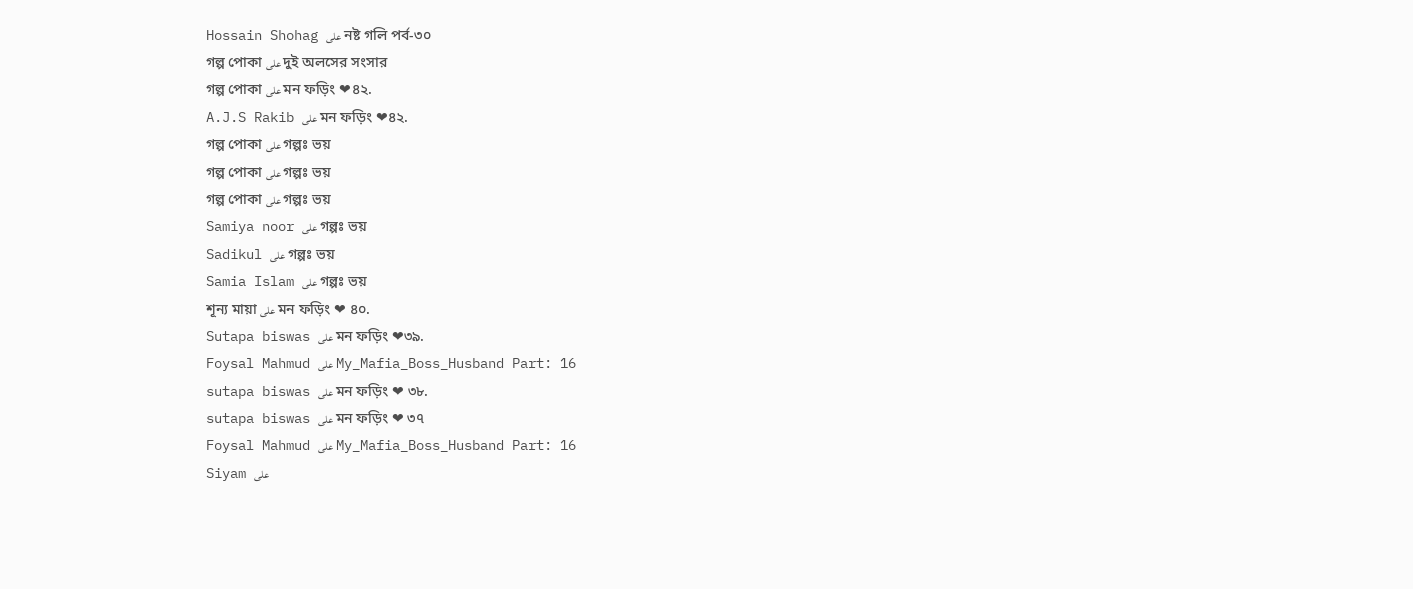Hossain Shohag على নষ্ট গলি পর্ব-৩০
গল্প পোকা على দুই অলসের সংসার
গল্প পোকা على মন ফড়িং ❤৪২.
A.J.S Rakib على মন ফড়িং ❤৪২.
গল্প পোকা على গল্পঃ ভয়
গল্প পোকা على গল্পঃ ভয়
গল্প পোকা على গল্পঃ ভয়
Samiya noor على গল্পঃ ভয়
Sadikul على গল্পঃ ভয়
Samia Islam على গল্পঃ ভয়
শূন্য মায়া على মন ফড়িং ❤ ৪০.
Sutapa biswas على মন ফড়িং ❤৩৯.
Foysal Mahmud على My_Mafia_Boss_Husband Part: 16
sutapa biswas على মন ফড়িং ❤ ৩৮.
sutapa biswas على মন ফড়িং ❤ ৩৭
Foysal Mahmud على My_Mafia_Boss_Husband Part: 16
Siyam على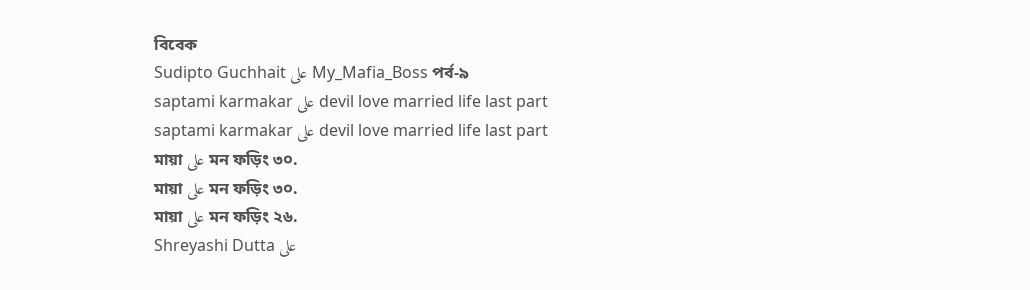বিবেক
Sudipto Guchhait على My_Mafia_Boss পর্ব-৯
saptami karmakar على devil love married life last part
saptami karmakar على devil love married life last part
মায়া على মন ফড়িং ৩০.
মায়া على মন ফড়িং ৩০.
মায়া على মন ফড়িং ২৬.
Shreyashi Dutta على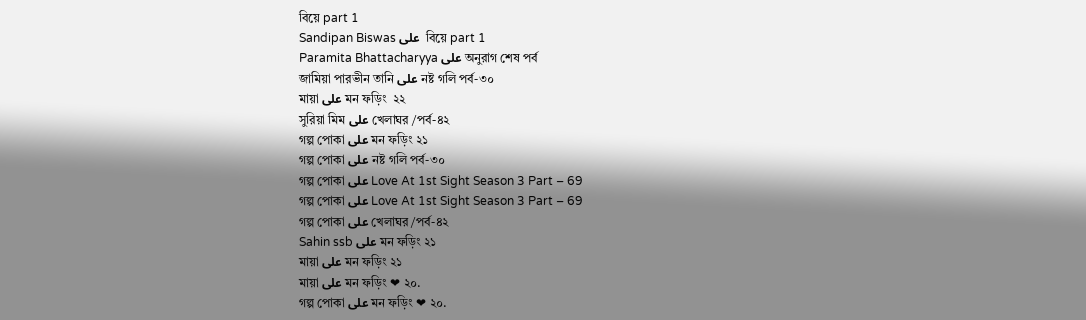বিয়ে part 1
Sandipan Biswas على  বিয়ে part 1
Paramita Bhattacharyya على অনুরাগ শেষ পর্ব
জামিয়া পারভীন তানি على নষ্ট গলি পর্ব-৩০
মায়া على মন ফড়িং  ২২
সুরিয়া মিম على খেলাঘর /পর্ব-৪২
গল্প পোকা على মন ফড়িং ২১
গল্প পোকা على নষ্ট গলি পর্ব-৩০
গল্প পোকা على Love At 1st Sight Season 3 Part – 69
গল্প পোকা على Love At 1st Sight Season 3 Part – 69
গল্প পোকা على খেলাঘর /পর্ব-৪২
Sahin ssb على মন ফড়িং ২১
মায়া على মন ফড়িং ২১
মায়া على মন ফড়িং ❤ ২০.
গল্প পোকা على মন ফড়িং ❤ ২০.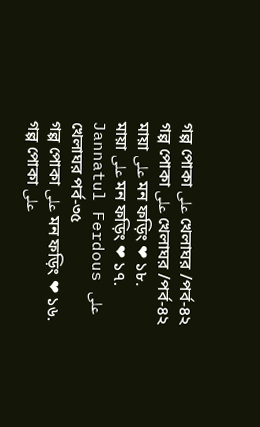গল্প পোকা على খেলাঘর /পর্ব-৪২
গল্প পোকা على খেলাঘর /পর্ব-৪২
মায়া على মন ফড়িং ❤ ১৮.
মায়া على মন ফড়িং ❤ ১৭.
Jannatul Ferdous على খেলাঘর পর্ব-৩৫
গল্প পোকা على মন ফড়িং ❤ ১৬.
গল্প পোকা على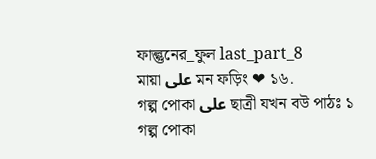ফাল্গুনের_ফুল last_part_8
মায়া على মন ফড়িং ❤ ১৬.
গল্প পোকা على ছাত্রী যখন বউ পাঠঃ ১
গল্প পোকা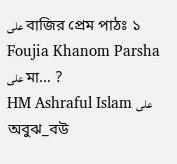على বাজির প্রেম পাঠঃ ১
Foujia Khanom Parsha على মা… ?
HM Ashraful Islam على অবুঝ_বউ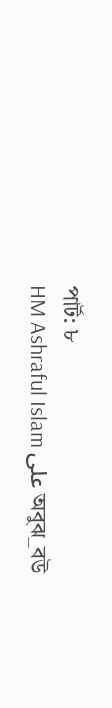পার্ট: ৮
HM Ashraful Islam على অবুঝ_বউ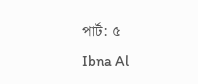পার্ট: ৫
Ibna Al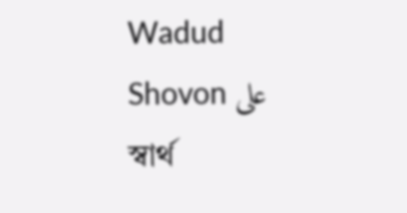Wadud Shovon على স্বার্থ